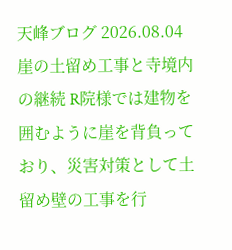天峰ブログ 2026.08.04 崖の土留め工事と寺境内の継続 R院様では建物を囲むように崖を背負っており、災害対策として土留め壁の工事を行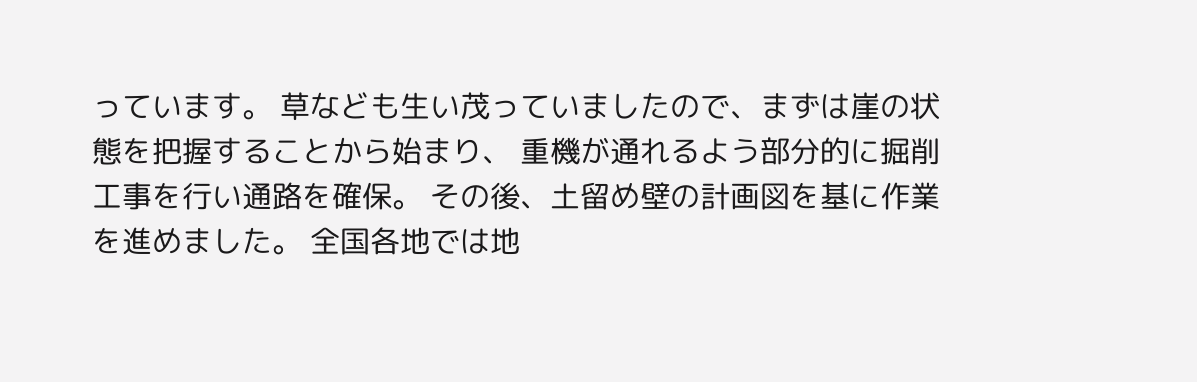っています。 草なども生い茂っていましたので、まずは崖の状態を把握することから始まり、 重機が通れるよう部分的に掘削工事を行い通路を確保。 その後、土留め壁の計画図を基に作業を進めました。 全国各地では地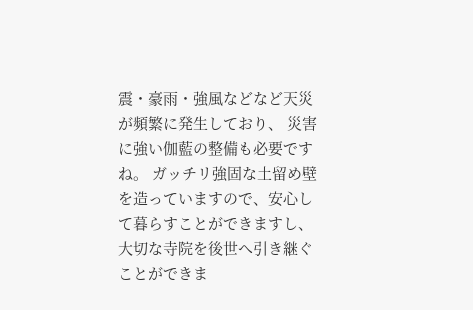震・豪雨・強風などなど天災が頻繁に発生しており、 災害に強い伽藍の整備も必要ですね。 ガッチリ強固な土留め壁を造っていますので、安心して暮らすことができますし、 大切な寺院を後世へ引き継ぐことができま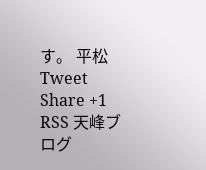す。 平松 Tweet Share +1 RSS 天峰ブログ